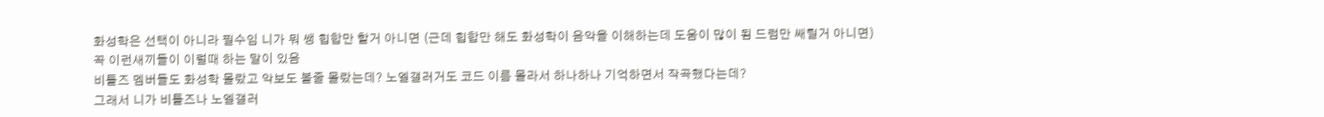화성학은 선택이 아니라 필수임 니가 뭐 쌩 힙합만 할거 아니면 (근데 힙합만 해도 화성학이 음악을 이해하는데 도움이 많이 됨 드럼만 쌔릴거 아니면)
꼭 이런새끼들이 이럴때 하는 말이 있음
비틀즈 멤버들도 화성학 몰랐고 악보도 볼줄 몰랐는데? 노엘갤러거도 코드 이름 몰라서 하나하나 기억하면서 작곡했다는데?
그래서 니가 비틀즈나 노엘갤러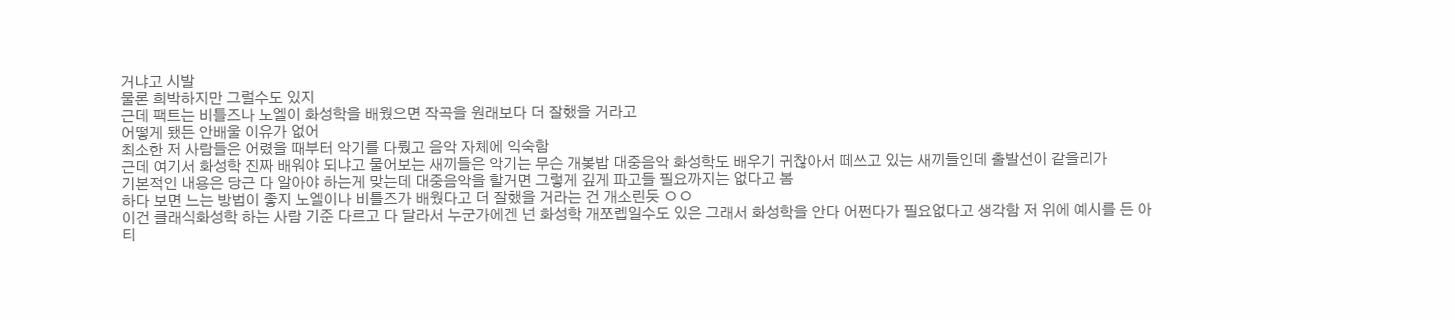거냐고 시발
물론 희박하지만 그럴수도 있지
근데 팩트는 비틀즈나 노엘이 화성학을 배웠으면 작곡을 원래보다 더 잘했을 거라고
어떻게 됐든 안배울 이유가 없어
최소한 저 사람들은 어렸을 때부터 악기를 다뤘고 음악 자체에 익숙함
근데 여기서 화성학 진짜 배워야 되냐고 물어보는 새끼들은 악기는 무슨 개봊밥 대중음악 화성학도 배우기 귀찮아서 떼쓰고 있는 새끼들인데 출발선이 같을리가
기본적인 내용은 당근 다 알아야 하는게 맞는데 대중음악을 할거면 그렇게 깊게 파고들 필요까지는 없다고 봄
하다 보면 느는 방법이 좋지 노엘이나 비틀즈가 배웠다고 더 잘했을 거라는 건 개소린듯 ㅇㅇ
이건 클래식화성학 하는 사람 기준 다르고 다 달라서 누군가에겐 넌 화성학 개쪼렙일수도 있은 그래서 화성학을 안다 어쩐다가 필요없다고 생각함 저 위에 예시를 든 아티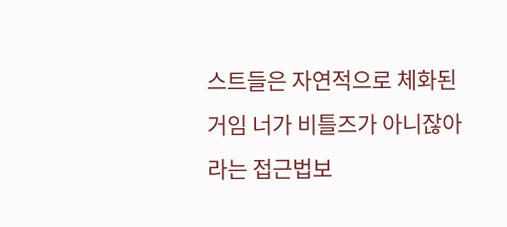스트들은 자연적으로 체화된거임 너가 비틀즈가 아니잖아라는 접근법보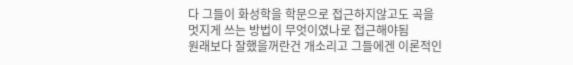다 그들이 화성학을 학문으로 접근하지않고도 곡을 멋지게 쓰는 방법이 무엇이였나로 접근해야됨
원래보다 잘했을꺼란건 개소리고 그들에겐 이론적인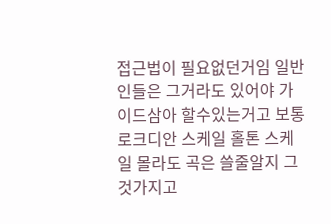접근법이 필요없던거임 일반인들은 그거라도 있어야 가이드삼아 할수있는거고 보통 로크디안 스케일 홀톤 스케일 몰라도 곡은 쓸줄알지 그것가지고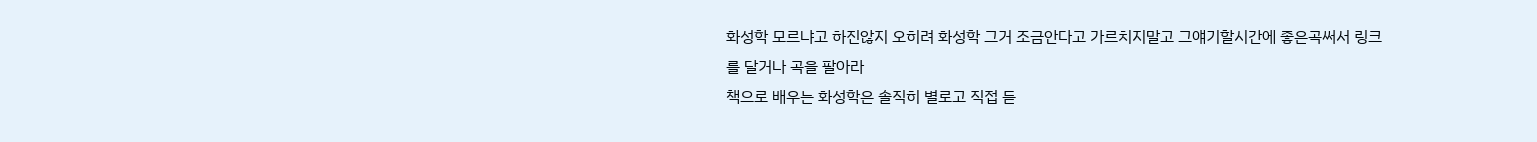화성학 모르냐고 하진않지 오히려 화성학 그거 조금안다고 가르치지말고 그얘기할시간에 좋은곡써서 링크를 달거나 곡을 팔아라
책으로 배우는 화성학은 솔직히 별로고 직접 듣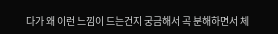다가 왜 이런 느낌이 드는건지 궁금해서 곡 분해하면서 체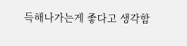득해나가는게 좋다고 생각함